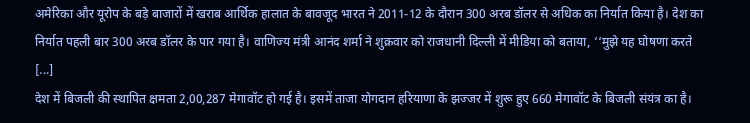अमेरिका और यूरोप के बड़े बाजारों में खराब आर्थिक हालात के बावजूद भारत ने 2011-12 के दौरान 300 अरब डॉलर से अधिक का निर्यात किया है। देश का निर्यात पहली बार 300 अरब डॉलर के पार गया है। वाणिज्य मंत्री आनंद शर्मा ने शुक्रवार को राजधानी दिल्ली में मीडिया को बताया, ‘‘मुझे यह घोषणा करते [...]
देश में बिजली की स्थापित क्षमता 2,00,287 मेगावॉट हो गई है। इसमें ताजा योगदान हरियाणा के झज्जर में शुरू हुए 660 मेगावॉट के बिजली संयंत्र का है।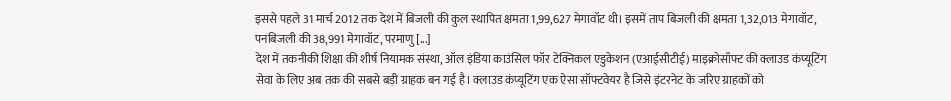इससे पहले 31 मार्च 2012 तक देश में बिजली की कुल स्थापित क्षमता 1,99,627 मेगावॉट थी। इसमें ताप बिजली की क्षमता 1,32,013 मेगावॉट, पनबिजली की 38,991 मेगावॉट, परमाणु [...]
देश में तकनीकी शिक्षा की शीर्ष नियामक संस्था, ऑल इंडिया काउंसिल फॉर टेक्निकल एडुकेशन (एआईसीटीई) माइक्रोसॉफ्ट की क्लाउड कंप्यूटिंग सेवा के लिए अब तक की सबसे बड़ी ग्राहक बन गई है। क्लाउड कंप्यूटिंग एक ऐसा सॉफ्टवेयर है जिसे इंटरनेट के जरिए ग्राहकों को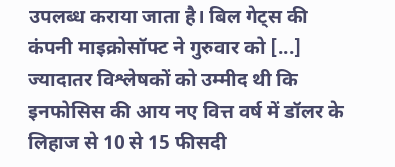उपलब्ध कराया जाता है। बिल गेट्स की कंपनी माइक्रोसॉफ्ट ने गुरुवार को [...]
ज्यादातर विश्लेषकों को उम्मीद थी कि इनफोसिस की आय नए वित्त वर्ष में डॉलर के लिहाज से 10 से 15 फीसदी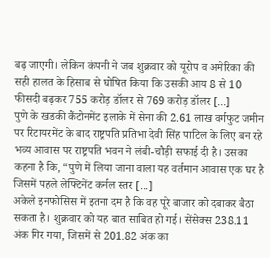बढ़ जाएगी। लेकिन कंपनी ने जब शुक्रवार को यूरोप व अमेरिका की सही हालत के हिसाब से घोषित किया कि उसकी आय 8 से 10 फीसदी बढ़कर 755 करोड़ डॉलर से 769 करोड़ डॉलर [...]
पुणे के खडकी कैंटोनमेंट इलाके में सेना की 2.61 लाख वर्गफुट जमीन पर रिटायरमेंट के बाद राष्ट्रपति प्रतिभा देवी सिंह पाटिल के लिए बन रहे भव्य आवास पर राष्ट्रपति भवन ने लंबी-चौड़ी सफाई दी है। उसका कहना है कि, “पुणे में लिया जाना वाला यह वर्तमान आवास एक घर है जिसमें पहले लेफ्टिनेंट कर्नल स्तर [...]
अकेले इनफोसिस में इतना दम है कि वह पूरे बाजार को दबाकर बैठा सकता है। शुक्रवार को यह बात साबित हो गई। सेंसेक्स 238.11 अंक गिर गया, जिसमें से 201.82 अंक का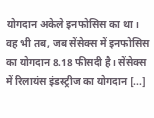योगदान अकेले इनफोसिस का था। वह भी तब, जब सेंसेक्स में इनफोसिस का योगदान 8.18 फीसदी है। सेंसेक्स में रिलायंस इंडस्ट्रीज का योगदान [...]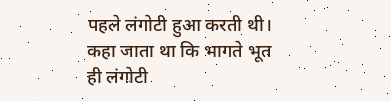पहले लंगोटी हुआ करती थी। कहा जाता था कि भागते भूत ही लंगोटी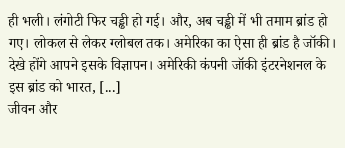ही भली। लंगोटी फिर चड्ढी हो गई। और, अब चड्ढी में भी तमाम ब्रांड हो गए। लोकल से लेकर ग्लोबल तक। अमेरिका का ऐसा ही ब्रांड है जॉकी। देखे होंगे आपने इसके विज्ञापन। अमेरिकी कंपनी जॉकी इंटरनेशनल के इस ब्रांड को भारत, [...]
जीवन और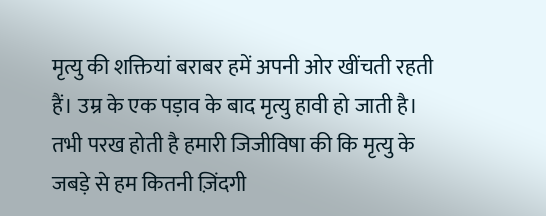मृत्यु की शक्तियां बराबर हमें अपनी ओर खींचती रहती हैं। उम्र के एक पड़ाव के बाद मृत्यु हावी हो जाती है। तभी परख होती है हमारी जिजीविषा की कि मृत्यु के जबड़े से हम कितनी ज़िंदगी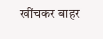खींचकर बाहर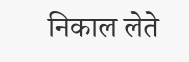निकाल लेते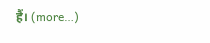हैं। (more…)